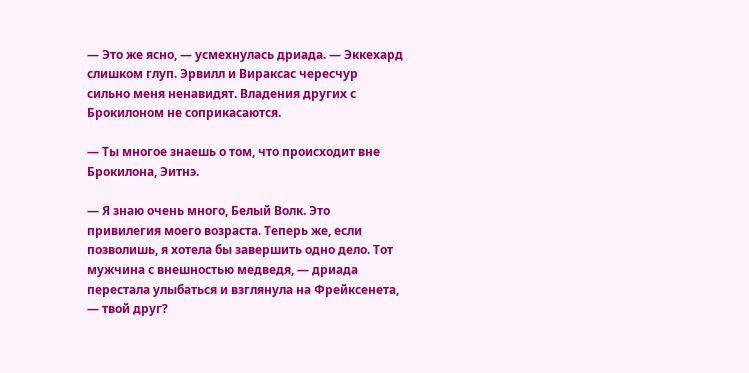— Это же ясно, — усмехнулась дриада. — Эккехард слишком глуп. Эрвилл и Вираксас чересчур сильно меня ненавидят. Владения других с Брокилоном не соприкасаются.

— Ты многое знаешь о том, что происходит вне Брокилона, Эитнэ.

— Я знаю очень много, Белый Волк. Это привилегия моего возраста. Теперь же, если позволишь, я хотела бы завершить одно дело. Тот мужчина с внешностью медведя, — дриада перестала улыбаться и взглянула на Фрейксенета, — твой друг?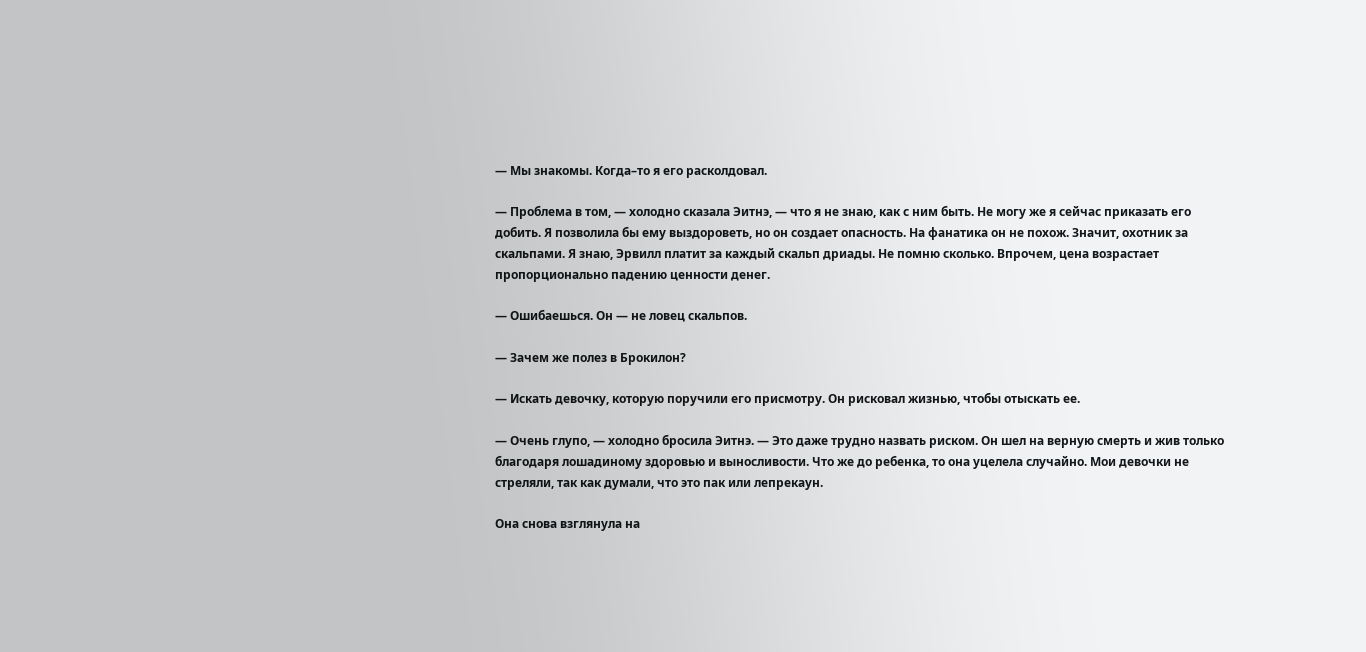— Мы знакомы. Когда–то я его расколдовал.

— Проблема в том, — холодно сказала Эитнэ, — что я не знаю, как с ним быть. Не могу же я сейчас приказать его добить. Я позволила бы ему выздороветь, но он создает опасность. На фанатика он не похож. Значит, охотник за скальпами. Я знаю, Эрвилл платит за каждый скальп дриады. Не помню сколько. Впрочем, цена возрастает пропорционально падению ценности денег.

— Ошибаешься. Он — не ловец скальпов.

— Зачем же полез в Брокилон?

— Искать девочку, которую поручили его присмотру. Он рисковал жизнью, чтобы отыскать ее.

— Очень глупо, — холодно бросила Эитнэ. — Это даже трудно назвать риском. Он шел на верную смерть и жив только благодаря лошадиному здоровью и выносливости. Что же до ребенка, то она уцелела случайно. Мои девочки не стреляли, так как думали, что это пак или лепрекаун.

Она снова взглянула на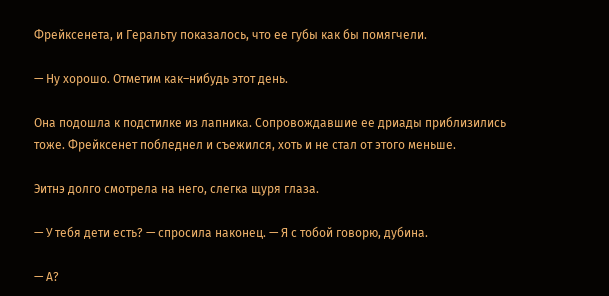Фрейксенета, и Геральту показалось, что ее губы как бы помягчели.

— Ну хорошо. Отметим как–нибудь этот день.

Она подошла к подстилке из лапника. Сопровождавшие ее дриады приблизились тоже. Фрейксенет побледнел и съежился, хоть и не стал от этого меньше.

Эитнэ долго смотрела на него, слегка щуря глаза.

— У тебя дети есть? — спросила наконец. — Я с тобой говорю, дубина.

— А?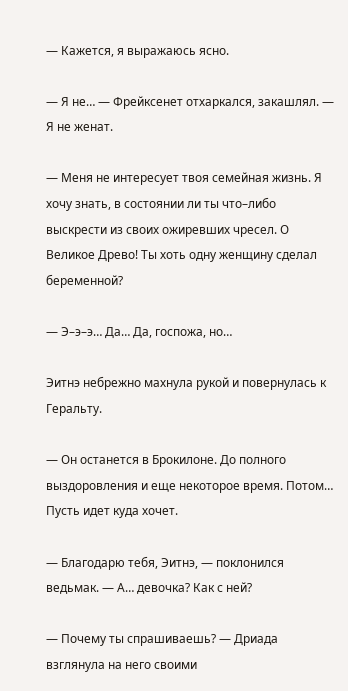— Кажется, я выражаюсь ясно.

— Я не… — Фрейксенет отхаркался, закашлял. — Я не женат.

— Меня не интересует твоя семейная жизнь. Я хочу знать, в состоянии ли ты что–либо выскрести из своих ожиревших чресел. О Великое Древо! Ты хоть одну женщину сделал беременной?

— Э–э–э… Да… Да, госпожа, но…

Эитнэ небрежно махнула рукой и повернулась к Геральту.

— Он останется в Брокилоне. До полного выздоровления и еще некоторое время. Потом… Пусть идет куда хочет.

— Благодарю тебя, Эитнэ, — поклонился ведьмак. — А… девочка? Как с ней?

— Почему ты спрашиваешь? — Дриада взглянула на него своими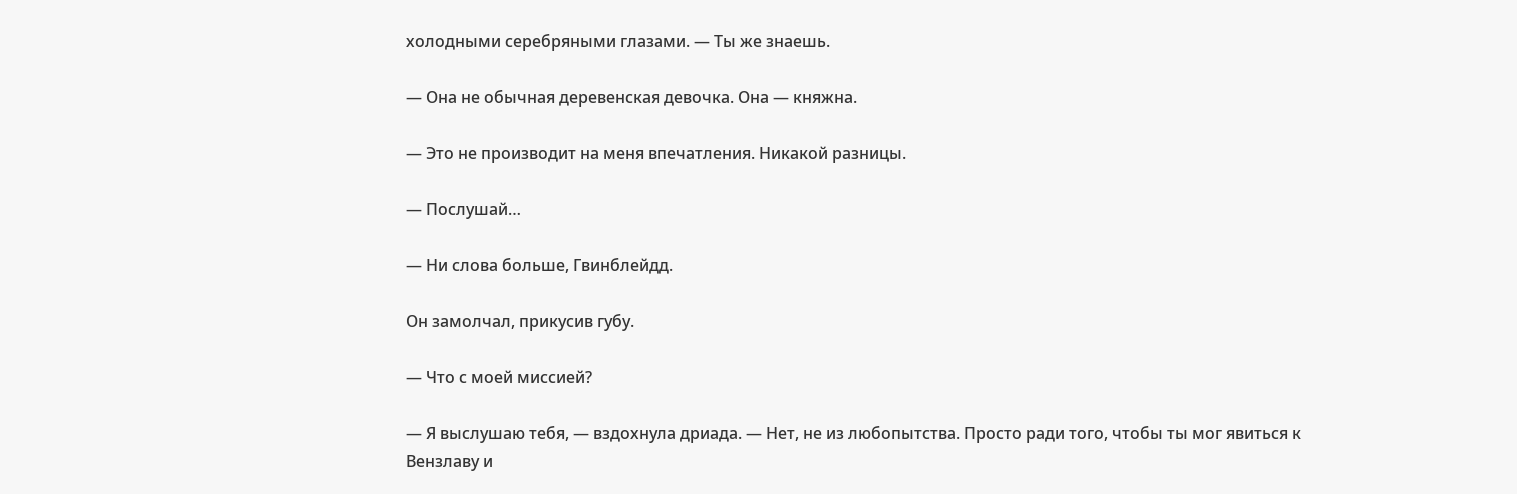холодными серебряными глазами. — Ты же знаешь.

— Она не обычная деревенская девочка. Она — княжна.

— Это не производит на меня впечатления. Никакой разницы.

— Послушай…

— Ни слова больше, Гвинблейдд.

Он замолчал, прикусив губу.

— Что с моей миссией?

— Я выслушаю тебя, — вздохнула дриада. — Нет, не из любопытства. Просто ради того, чтобы ты мог явиться к Вензлаву и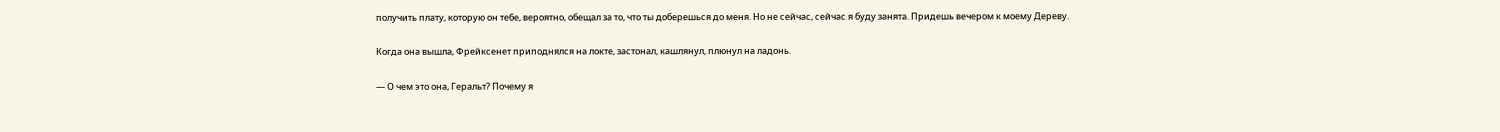получить плату, которую он тебе, вероятно, обещал за то, что ты доберешься до меня. Но не сейчас, сейчас я буду занята. Придешь вечером к моему Дереву.

Когда она вышла, Фрейксенет приподнялся на локте, застонал, кашлянул, плюнул на ладонь.

— О чем это она, Геральт? Почему я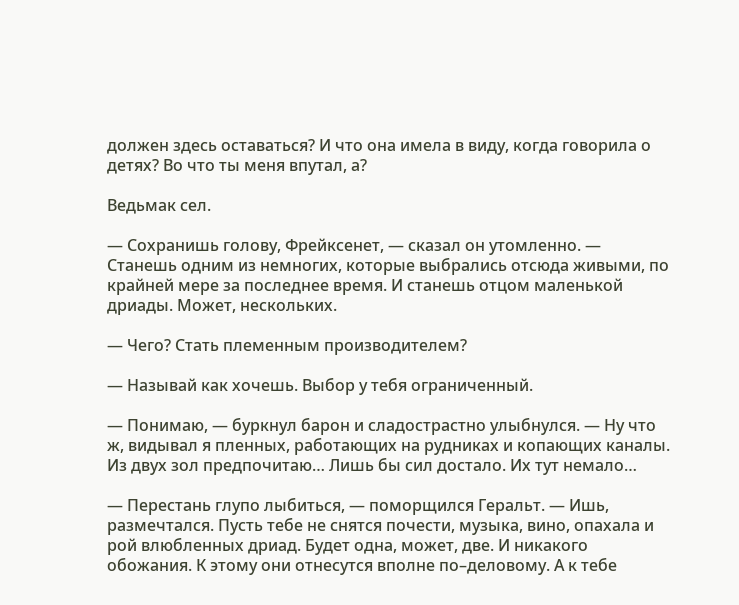должен здесь оставаться? И что она имела в виду, когда говорила о детях? Во что ты меня впутал, а?

Ведьмак сел.

— Сохранишь голову, Фрейксенет, — сказал он утомленно. — Станешь одним из немногих, которые выбрались отсюда живыми, по крайней мере за последнее время. И станешь отцом маленькой дриады. Может, нескольких.

— Чего? Стать племенным производителем?

— Называй как хочешь. Выбор у тебя ограниченный.

— Понимаю, — буркнул барон и сладострастно улыбнулся. — Ну что ж, видывал я пленных, работающих на рудниках и копающих каналы. Из двух зол предпочитаю… Лишь бы сил достало. Их тут немало…

— Перестань глупо лыбиться, — поморщился Геральт. — Ишь, размечтался. Пусть тебе не снятся почести, музыка, вино, опахала и рой влюбленных дриад. Будет одна, может, две. И никакого обожания. К этому они отнесутся вполне по–деловому. А к тебе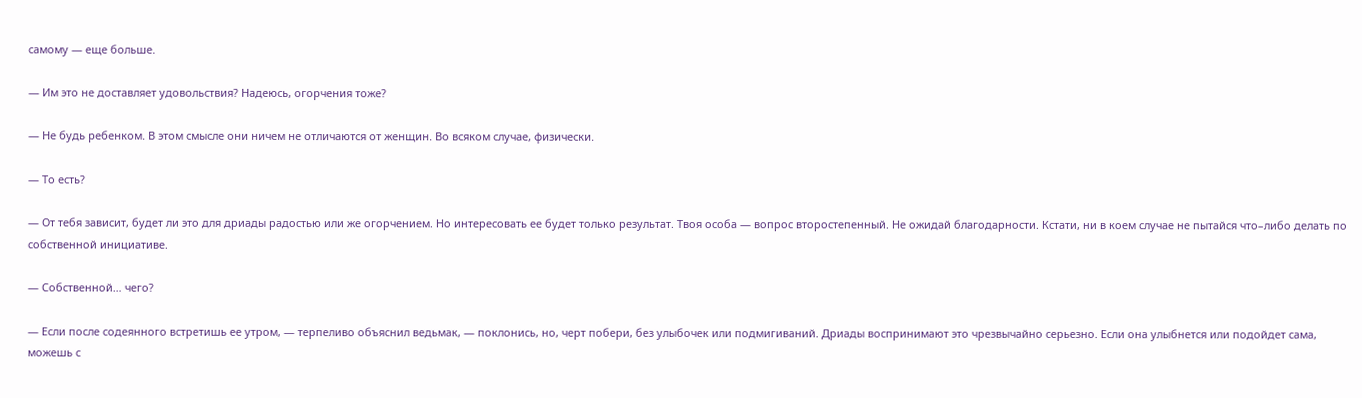самому — еще больше.

— Им это не доставляет удовольствия? Надеюсь, огорчения тоже?

— Не будь ребенком. В этом смысле они ничем не отличаются от женщин. Во всяком случае, физически.

— То есть?

— От тебя зависит, будет ли это для дриады радостью или же огорчением. Но интересовать ее будет только результат. Твоя особа — вопрос второстепенный. Не ожидай благодарности. Кстати, ни в коем случае не пытайся что–либо делать по собственной инициативе.

— Собственной… чего?

— Если после содеянного встретишь ее утром, — терпеливо объяснил ведьмак, — поклонись, но, черт побери, без улыбочек или подмигиваний. Дриады воспринимают это чрезвычайно серьезно. Если она улыбнется или подойдет сама, можешь с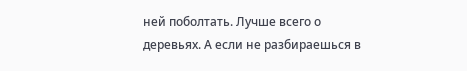ней поболтать. Лучше всего о деревьях. А если не разбираешься в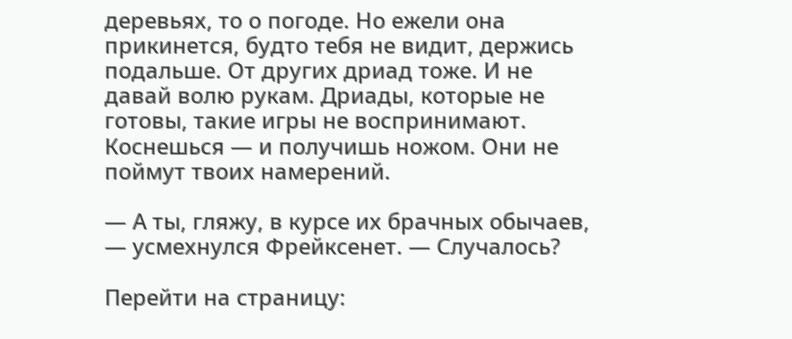деревьях, то о погоде. Но ежели она прикинется, будто тебя не видит, держись подальше. От других дриад тоже. И не давай волю рукам. Дриады, которые не готовы, такие игры не воспринимают. Коснешься — и получишь ножом. Они не поймут твоих намерений.

— А ты, гляжу, в курсе их брачных обычаев, — усмехнулся Фрейксенет. — Случалось?

Перейти на страницу: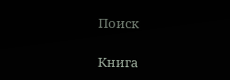Поиск

Книга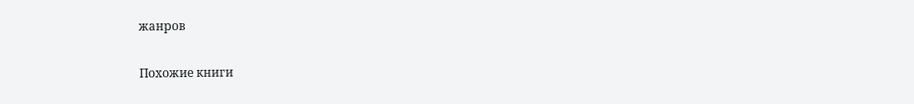жанров

Похожие книги